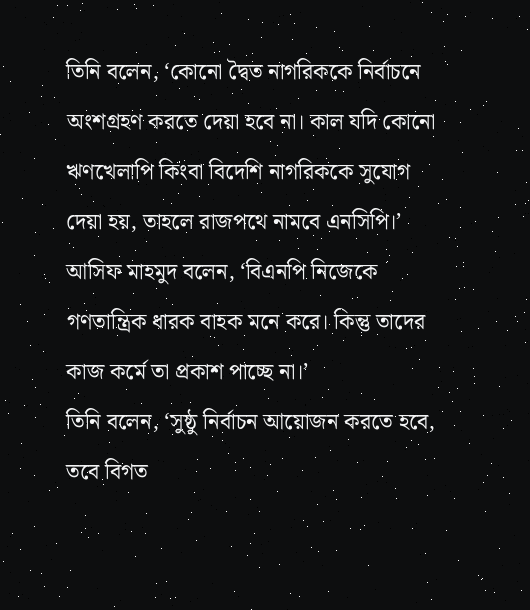তিনি বলেন, ‘কোনো দ্বৈত নাগরিককে নির্বাচনে অংশগ্রহণ করতে দেয়া হবে না। কাল যদি কোনো ঋণখেলাপি কিংবা বিদেশি নাগরিককে সুযোগ দেয়া হয়, তাহলে রাজপথে নামবে এনসিপি।’
আসিফ মাহমুদ বলেন, ‘বিএনপি নিজেকে গণতান্ত্রিক ধারক বাহক মনে করে। কিন্তু তাদের কাজ কর্মে তা প্রকাশ পাচ্ছে না।’
তিনি বলেন, ‘সুষ্ঠু নির্বাচন আয়োজন করতে হবে, তবে বিগত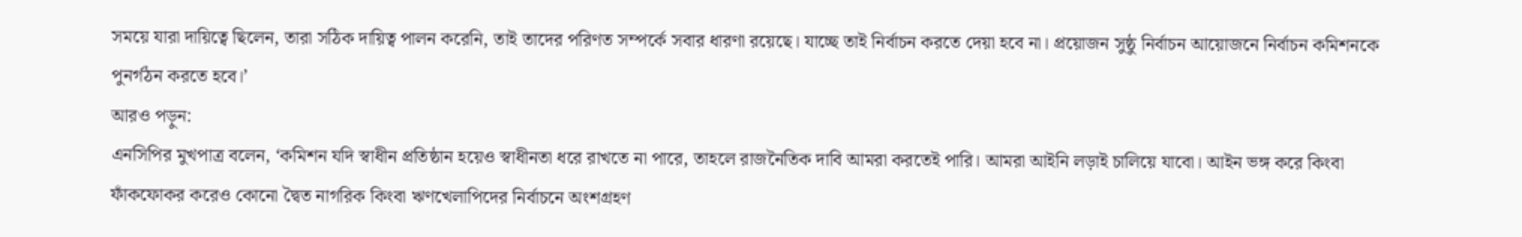সময়ে যারা দায়িত্বে ছিলেন, তারা সঠিক দায়িত্ব পালন করেনি, তাই তাদের পরিণত সম্পর্কে সবার ধারণা রয়েছে। যাচ্ছে তাই নির্বাচন করতে দেয়া হবে না। প্রয়োজন সুষ্ঠু নির্বাচন আয়োজনে নির্বাচন কমিশনকে পুনর্গঠন করতে হবে।’
আরও পড়ুন:
এনসিপির মুখপাত্র বলেন, ‘কমিশন যদি স্বাধীন প্রতিষ্ঠান হয়েও স্বাধীনতা ধরে রাখতে না পারে, তাহলে রাজনৈতিক দাবি আমরা করতেই পারি। আমরা আইনি লড়াই চালিয়ে যাবো। আইন ভঙ্গ করে কিংবা ফাঁকফোকর করেও কোনো দ্বৈত নাগরিক কিংবা ঋণখেলাপিদের নির্বাচনে অংশগ্রহণ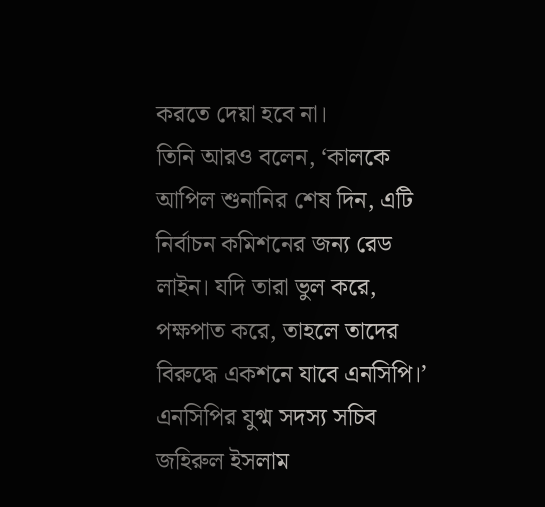করতে দেয়া হবে না।
তিনি আরও বলেন, ‘কালকে আপিল শুনানির শেষ দিন, এটি নির্বাচন কমিশনের জন্য রেড লাইন। যদি তারা ভুল করে, পক্ষপাত করে, তাহলে তাদের বিরুদ্ধে একশনে যাবে এনসিপি।’
এনসিপির যুগ্ম সদস্য সচিব জহিরুল ইসলাম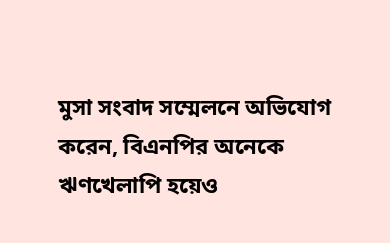মুসা সংবাদ সম্মেলনে অভিযোগ করেন, বিএনপির অনেকে ঋণখেলাপি হয়েও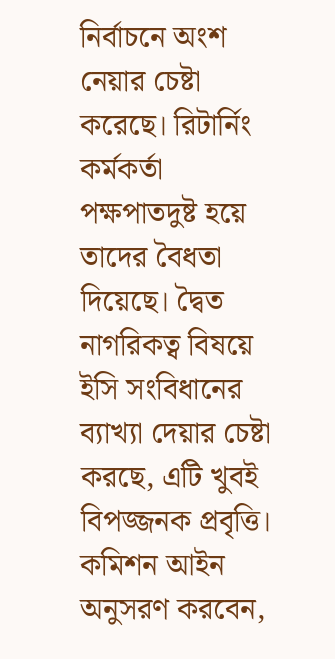নির্বাচনে অংশ নেয়ার চেষ্টা করেছে। রিটার্নিং কর্মকর্তা পক্ষপাতদুষ্ট হয়ে তাদের বৈধতা দিয়েছে। দ্বৈত নাগরিকত্ব বিষয়ে ইসি সংবিধানের ব্যাখ্যা দেয়ার চেষ্টা করছে, এটি খুবই বিপজ্জনক প্রবৃত্তি। কমিশন আইন অনুসরণ করবেন,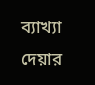ব্যাখ্যা দেয়ার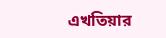এখতিয়ার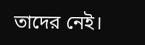তাদের নেই।